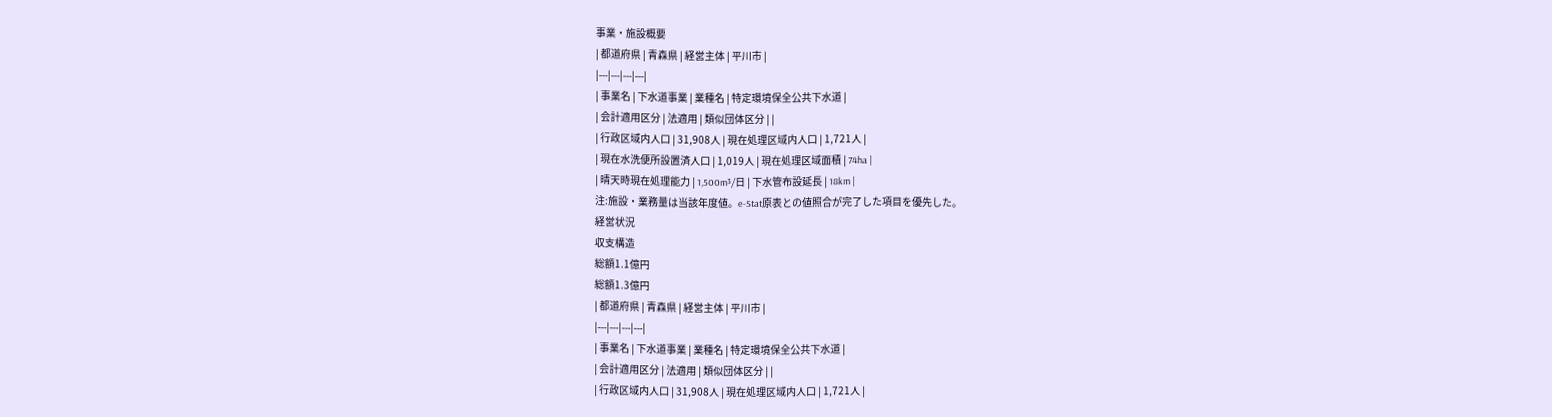事業・施設概要
| 都道府県 | 青森県 | 経営主体 | 平川市 |
|---|---|---|---|
| 事業名 | 下水道事業 | 業種名 | 特定環境保全公共下水道 |
| 会計適用区分 | 法適用 | 類似団体区分 | |
| 行政区域内人口 | 31,908人 | 現在処理区域内人口 | 1,721人 |
| 現在水洗便所設置済人口 | 1,019人 | 現在処理区域面積 | 74ha |
| 晴天時現在処理能力 | 1,500m³/日 | 下水管布設延長 | 18km |
注:施設・業務量は当該年度値。e-Stat原表との値照合が完了した項目を優先した。
経営状況
収支構造
総額1.1億円
総額1.3億円
| 都道府県 | 青森県 | 経営主体 | 平川市 |
|---|---|---|---|
| 事業名 | 下水道事業 | 業種名 | 特定環境保全公共下水道 |
| 会計適用区分 | 法適用 | 類似団体区分 | |
| 行政区域内人口 | 31,908人 | 現在処理区域内人口 | 1,721人 |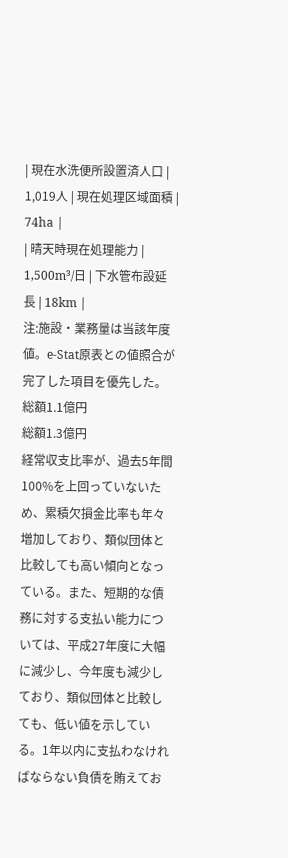| 現在水洗便所設置済人口 | 1,019人 | 現在処理区域面積 | 74ha |
| 晴天時現在処理能力 | 1,500m³/日 | 下水管布設延長 | 18km |
注:施設・業務量は当該年度値。e-Stat原表との値照合が完了した項目を優先した。
総額1.1億円
総額1.3億円
経常収支比率が、過去5年間100%を上回っていないため、累積欠損金比率も年々増加しており、類似団体と比較しても高い傾向となっている。また、短期的な債務に対する支払い能力については、平成27年度に大幅に減少し、今年度も減少しており、類似団体と比較しても、低い値を示している。1年以内に支払わなければならない負債を賄えてお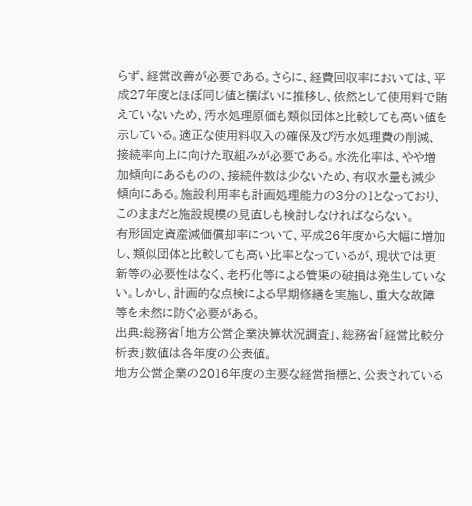らず、経営改善が必要である。さらに、経費回収率においては、平成27年度とほぼ同じ値と横ばいに推移し、依然として使用料で賄えていないため、汚水処理原価も類似団体と比較しても高い値を示している。適正な使用料収入の確保及び汚水処理費の削減、接続率向上に向けた取組みが必要である。水洗化率は、やや増加傾向にあるものの、接続件数は少ないため、有収水量も減少傾向にある。施設利用率も計画処理能力の3分の1となっており、このままだと施設規模の見直しも検討しなければならない。
有形固定資産減価償却率について、平成26年度から大幅に増加し、類似団体と比較しても高い比率となっているが、現状では更新等の必要性はなく、老朽化等による管渠の破損は発生していない。しかし、計画的な点検による早期修繕を実施し、重大な故障等を未然に防ぐ必要がある。
出典:総務省「地方公営企業決算状況調査」、総務省「経営比較分析表」数値は各年度の公表値。
地方公営企業の2016年度の主要な経営指標と、公表されている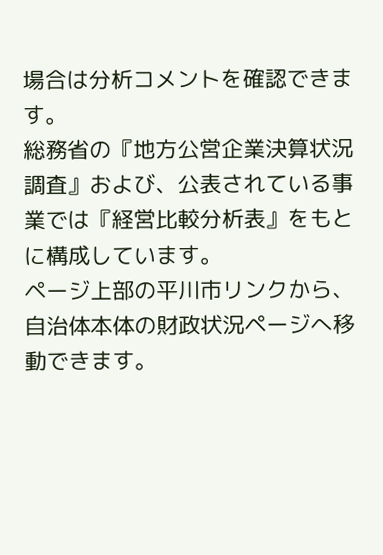場合は分析コメントを確認できます。
総務省の『地方公営企業決算状況調査』および、公表されている事業では『経営比較分析表』をもとに構成しています。
ページ上部の平川市リンクから、自治体本体の財政状況ページへ移動できます。